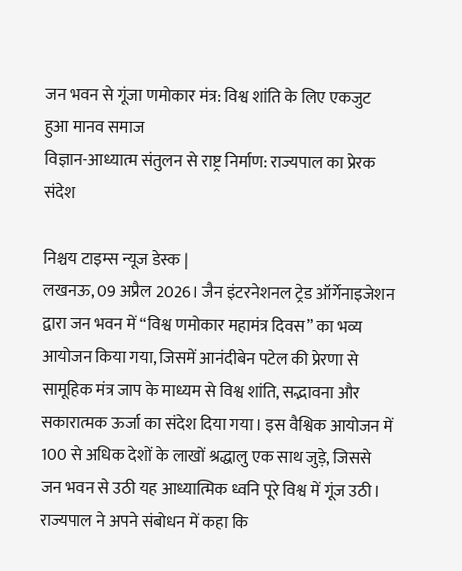जन भवन से गूंजा णमोकार मंत्र: विश्व शांति के लिए एकजुट हुआ मानव समाज
विज्ञान-आध्यात्म संतुलन से राष्ट्र निर्माण: राज्यपाल का प्रेरक संदेश

निश्चय टाइम्स न्यूज डेस्क |
लखनऊ, 09 अप्रैल 2026। जैन इंटरनेशनल ट्रेड ऑर्गेनाइजेशन द्वारा जन भवन में “विश्व णमोकार महामंत्र दिवस” का भव्य आयोजन किया गया, जिसमें आनंदीबेन पटेल की प्रेरणा से सामूहिक मंत्र जाप के माध्यम से विश्व शांति, सद्भावना और सकारात्मक ऊर्जा का संदेश दिया गया। इस वैश्विक आयोजन में 100 से अधिक देशों के लाखों श्रद्धालु एक साथ जुड़े, जिससे जन भवन से उठी यह आध्यात्मिक ध्वनि पूरे विश्व में गूंज उठी।
राज्यपाल ने अपने संबोधन में कहा कि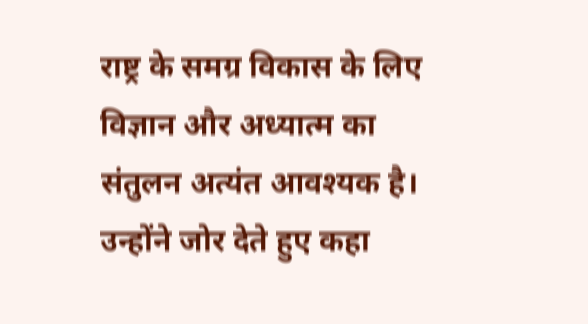राष्ट्र के समग्र विकास के लिए विज्ञान और अध्यात्म का संतुलन अत्यंत आवश्यक है। उन्होंने जोर देते हुए कहा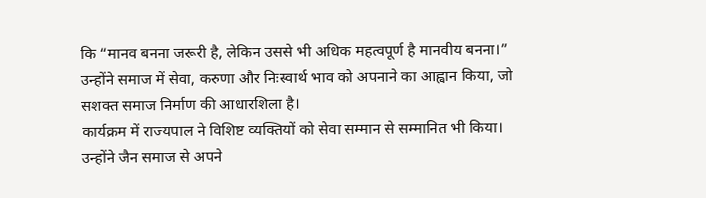कि “मानव बनना जरूरी है, लेकिन उससे भी अधिक महत्वपूर्ण है मानवीय बनना।” उन्होंने समाज में सेवा, करुणा और निःस्वार्थ भाव को अपनाने का आह्वान किया, जो सशक्त समाज निर्माण की आधारशिला है।
कार्यक्रम में राज्यपाल ने विशिष्ट व्यक्तियों को सेवा सम्मान से सम्मानित भी किया। उन्होंने जैन समाज से अपने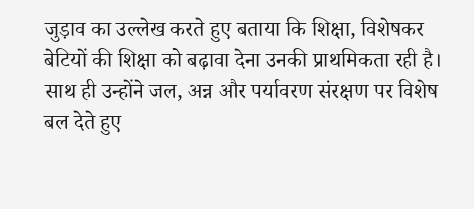जुड़ाव का उल्लेख करते हुए बताया कि शिक्षा, विशेषकर बेटियों की शिक्षा को बढ़ावा देना उनकी प्राथमिकता रही है। साथ ही उन्होंने जल, अन्न और पर्यावरण संरक्षण पर विशेष बल देते हुए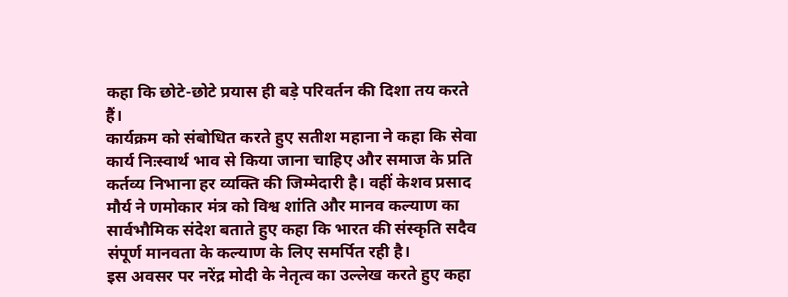कहा कि छोटे-छोटे प्रयास ही बड़े परिवर्तन की दिशा तय करते हैं।
कार्यक्रम को संबोधित करते हुए सतीश महाना ने कहा कि सेवा कार्य निःस्वार्थ भाव से किया जाना चाहिए और समाज के प्रति कर्तव्य निभाना हर व्यक्ति की जिम्मेदारी है। वहीं केशव प्रसाद मौर्य ने णमोकार मंत्र को विश्व शांति और मानव कल्याण का सार्वभौमिक संदेश बताते हुए कहा कि भारत की संस्कृति सदैव संपूर्ण मानवता के कल्याण के लिए समर्पित रही है।
इस अवसर पर नरेंद्र मोदी के नेतृत्व का उल्लेख करते हुए कहा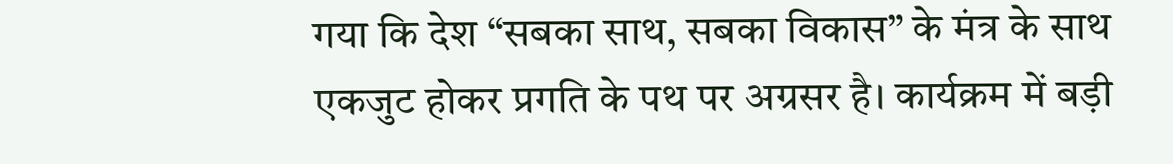गया कि देश “सबका साथ, सबका विकास” के मंत्र के साथ एकजुट होकर प्रगति के पथ पर अग्रसर है। कार्यक्रम में बड़ी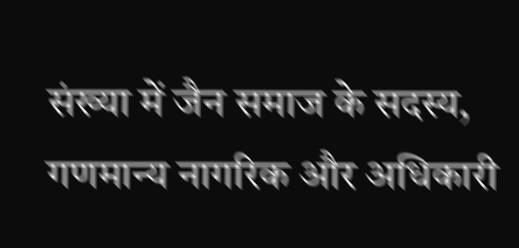संख्या में जैन समाज के सदस्य, गणमान्य नागरिक और अधिकारी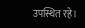उपस्थित रहे।